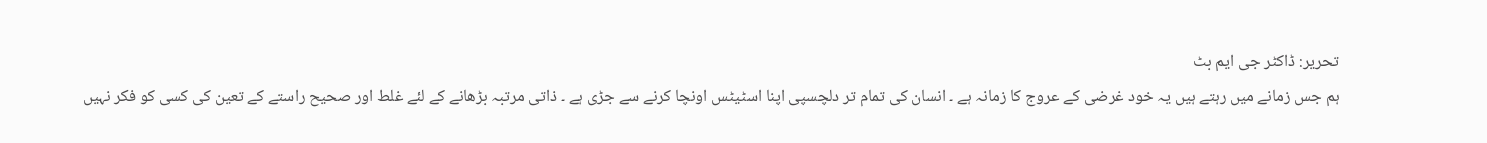تحریر: ڈاکٹر جی ایم بٹ
ہم جس زمانے میں رہتے ہیں یہ خود غرضی کے عروج کا زمانہ ہے ۔ انسان کی تمام تر دلچسپی اپنا اسٹیٹس اونچا کرنے سے جڑی ہے ۔ ذاتی مرتبہ بڑھانے کے لئے غلط اور صحیح راستے کے تعین کی کسی کو فکر نہیں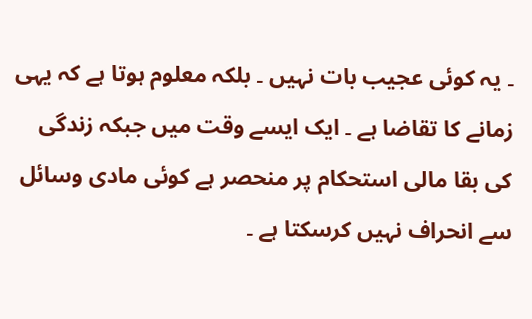۔ یہ کوئی عجیب بات نہیں ۔ بلکہ معلوم ہوتا ہے کہ یہی زمانے کا تقاضا ہے ۔ ایک ایسے وقت میں جبکہ زندگی کی بقا مالی استحکام پر منحصر ہے کوئی مادی وسائل سے انحراف نہیں کرسکتا ہے ۔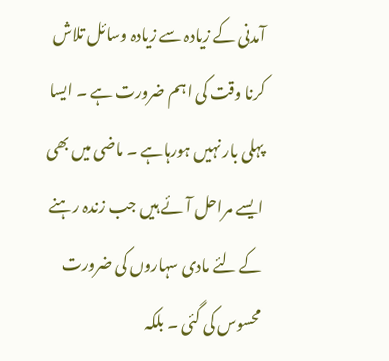آمدنی کے زیادہ سے زیادہ وسائل تلاش کرنا وقت کی اہم ضرورت ہے ۔ ایسا پہلی بار نہیں ہورہاہے ۔ ماضی میں بھی ایسے مراحل آئے ہیں جب زندہ رہنے کے لئے مادی سہاروں کی ضرورت محسوس کی گئی ۔ بلکہ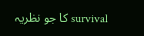survival کا جو نظریہ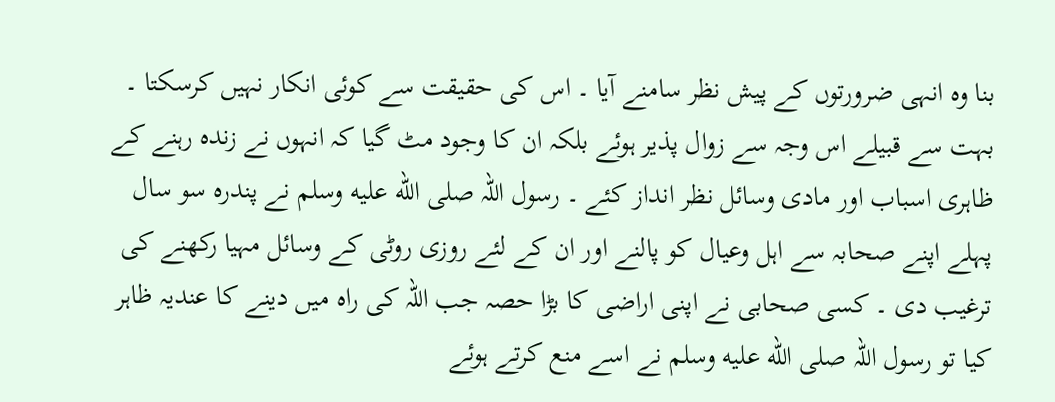بنا وہ انہی ضرورتوں کے پیش نظر سامنے آیا ۔ اس کی حقیقت سے کوئی انکار نہیں کرسکتا ۔ بہت سے قبیلے اس وجہ سے زوال پذیر ہوئے بلکہ ان کا وجود مٹ گیا کہ انہوں نے زندہ رہنے کے ظاہری اسباب اور مادی وسائل نظر انداز کئے ۔ رسول اللہ صلى الله عليه وسلم نے پندرہ سو سال پہلے اپنے صحابہ سے اہل وعیال کو پالنے اور ان کے لئے روزی روٹی کے وسائل مہیا رکھنے کی ترغیب دی ۔ کسی صحابی نے اپنی اراضی کا بڑا حصہ جب اللہ کی راہ میں دینے کا عندیہ ظاہر کیا تو رسول اللہ صلى الله عليه وسلم نے اسے منع کرتے ہوئے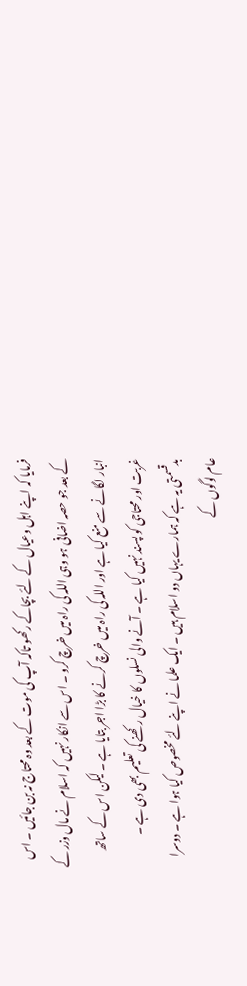فرمایا کہ اپنے اہل وعیال کے لئے بچاکے رکھو تاکہ آپ کی موت کے بعد وہ محتاج نہ بن جائیں ۔ اس کے بعد جو حصہ اضافی ہو وہی اللہ کی راہ میں خرچ کرو ۔ اس سے انکار نہیں کہ اسلام نے مال وزر کے انبار لگانے سے منع کیا ہے اور اللہ کی راہ میں خرچ کرنے کا بڑا اجر بتایا ہے ۔ لیکن اس کے ساتھ غربت اور محتاجی کو پسند نہیں کیا ہے ۔ آنے والی نسلوں کا خیال رکھنے کی تعلیم بھی دی ہے ۔ بدقسمتی یہ ہے کہ ہمارے یہاں دو اسلام ہیں ۔ ایک علما نے اپنے لئے مخصوص کیا ہوا ہے ۔ دوسرا عام لوگوں کے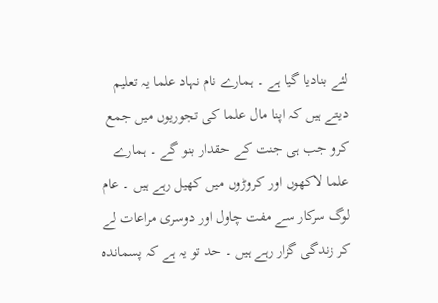لئے بنادیا گیا ہے ۔ ہمارے نام نہاد علما یہ تعلیم دیتے ہیں کہ اپنا مال علما کی تجوریوں میں جمع کرو جب ہی جنت کے حقدار بنو گے ۔ ہمارے علما لاکھوں اور کروڑوں میں کھیل رہے ہیں ۔ عام لوگ سرکار سے مفت چاول اور دوسری مراعات لے کر زندگی گزار رہے ہیں ۔ حد تو یہ ہے کہ پسماندہ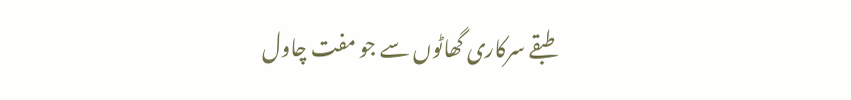طبقے سرکاری گھاٹوں سے جو مفت چاول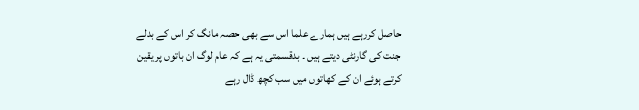حاصل کررہے ہیں ہمارے علما اس سے بھی حصہ مانگ کر اس کے بدلے جنت کی گارنٹی دیتے ہیں ۔ بدقسمتی یہ ہے کہ عام لوگ ان باتوں پر یقین کرتے ہوئے ان کے کھاتوں میں سب کچھ ڈال رہے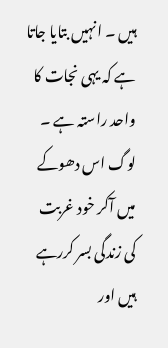ہیں ۔ انہیں بتایا جاتا ہے کہ یہی نجات کا واحد راستہ ہے ۔ لوگ اس دھوکے میں آکر خود غربت کی زندگی بسر کررہے ہیں اور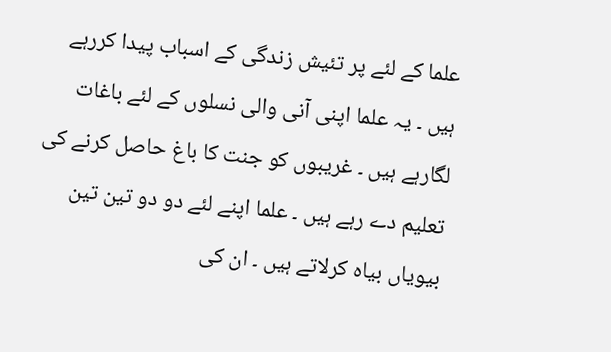علما کے لئے پر تئیش زندگی کے اسباب پیدا کررہے ہیں ۔ یہ علما اپنی آنی والی نسلوں کے لئے باغات لگارہے ہیں ۔ غریبوں کو جنت کا باغ حاصل کرنے کی تعلیم دے رہے ہیں ۔ علما اپنے لئے دو دو تین تین بیویاں بیاہ کرلاتے ہیں ۔ ان کی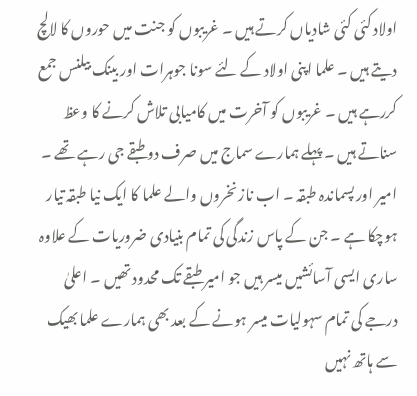اولاد کئی کئی شادیاں کرتے ہیں ۔ غریبوں کو جنت میں حوروں کا لالچ دیتے ہیں ۔ علما اپنی اولاد کے لئے سونا جوہرات اور بینک بیلنس جمع کررہے ہیں ۔ غریبوں کو آخرت میں کامیابی تلاش کرنے کا وعظ سناتے ہیں ۔ پہلے ہمارے سماج میں صرف دو طبقے جی رہے تھے ۔ امیر اور پسماندہ طبقہ ۔ اب ناز نخروں والے علما کا ایک نیا طبقہ تیار ہوچکا ہے ۔ جن کے پاس زندگی کی تمام بنیادی ضروریات کے علاوہ ساری ایسی آسائشیں میسر ہیں جو امیر طبقے تک محدود تھیں ۔ اعلیٰ درجے کی تمام سہولیات میسر ہونے کے بعد بھی ہمارے علما بھیک سے ہاتھ نہیں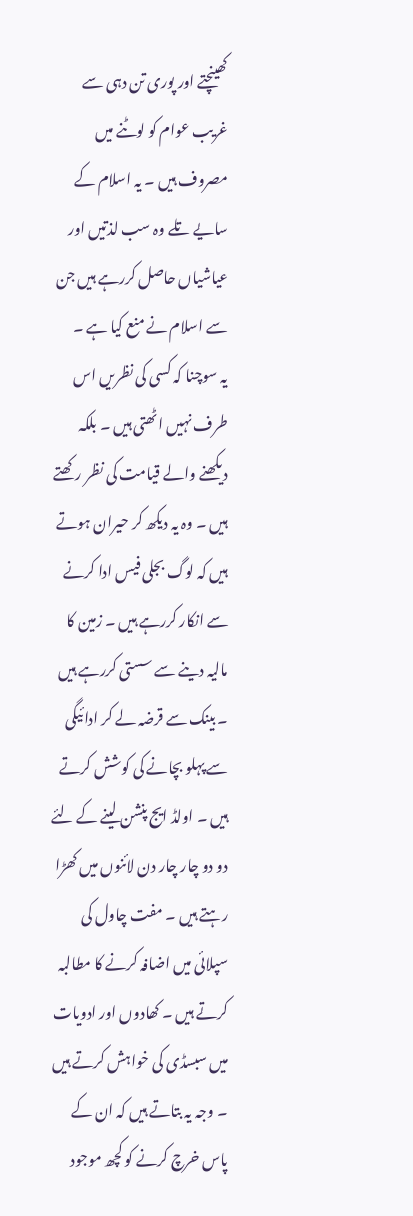کھینچتے اور پوری تن دہی سے غریب عوام کو لوٹنے میں مصروف ہیں ۔ یہ اسلام کے سایے تلے وہ سب لذتیں اور عیاشیاں حاصل کررہے ہیں جن سے اسلام نے منع کیا ہے ۔
یہ سوچنا کہ کسی کی نظریں اس طرف نہیں اٹھتی ہیں ۔ بلکہ دیکھنے والے قیامت کی نظر رکھتے ہیں ۔ وہ یہ دیکھ کر حیران ہوتے ہیں کہ لوگ بجلی فیس ادا کرنے سے انکار کررہے ہیں ۔ زمین کا مالیہ دینے سے سستی کررہے ہیں ۔ بینک سے قرضہ لے کر ادائیگی سے پہلو بچانے کی کوشش کرتے ہیں ۔ اولڈ ایج پنشن لینے کے لئے دو دو چار چار دن لائنوں میں کھڑا رہتے ہیں ۔ مفت چاول کی سپلائی میں اضافہ کرنے کا مطالبہ کرتے ہیں ۔ کھادوں اور ادویات میں سبسڈی کی خواہش کرتے ہیں ۔ وجہ یہ بتاتے ہیں کہ ان کے پاس خرچ کرنے کو کچھ موجود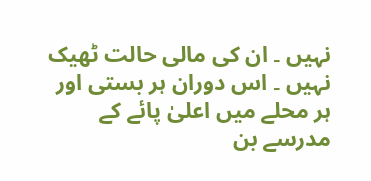نہیں ۔ ان کی مالی حالت ٹھیک نہیں ۔ اس دوران ہر بستی اور ہر محلے میں اعلیٰ پائے کے مدرسے بن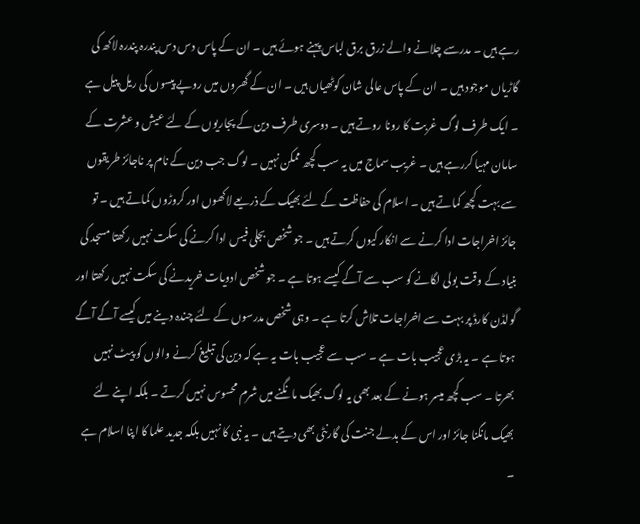رہے ہیں ۔ مدرسے چلانے والے زرق برق لباس پہنے ہوئے ہیں ۔ ان کے پاس دس دس پندرہ پندرہ لاکھ کی گاڑیاں موجود ہیں ۔ ان کے پاس عالی شان کوٹھیاں ہیں ۔ ان کے گھروں میں روپے پیسوں کی ریل پیل ہے ۔ ایک طرف لوگ غربت کا رونا روتے ہیں ۔ دوسری طرف دین کے پجاریوں کے لئے عیش و عشرت کے سامان مہیا کررہے ہیں ۔ غریب سماج میں یہ سب کچھ ممکن نہیں ۔ لوگ جب دین کے نام پر ناجائز طریقوں سے بہت کچھ کماتے ہیں ۔ اسلام کی حفاظت کے لئے بھیک کے ذریعے لاکھوں اور کروڑوں کماتے ہیں ۔ تو جائز اخراجات ادا کرنے سے انکار کیوں کرتے ہیں ۔ جو شخص بجلی فیس ادا کرنے کی سکت نہیں رکھتا مسجد کی بنیاد کے وقت بولی لگانے کو سب سے آگے کیسے ہوتا ہے ۔ جو شخص ادویات خریدنے کی سکت نہیں رکھتا اور گولڈن کارڈ پر بہت سے اخراجات تلاش کرتا ہے ۔ وہی شخص مدرسوں کے لئے چندہ دینے میں کیسے آگے آگے ہوتا ہے ۔ یہ بڑی عجیب بات ہے ۔ سب سے عجیب بات یہ ہے کہ دین کی تبلیغ کرنے والوں کو پیٹ نہیں بھرتا ۔ سب کچھ میسر ہونے کے بعد بھی یہ لوگ بھیک مانگنے میں شرم محسوس نہیں کرتے ۔ بلکہ اپنے لئے بھیک مانگنا جائز اور اس کے بدلے جنت کی گارنٹی بھی دیتے ہیں ۔ یہ نبی کا نہیں بلکہ جدید علما کا اپنا اسلام ہے ۔